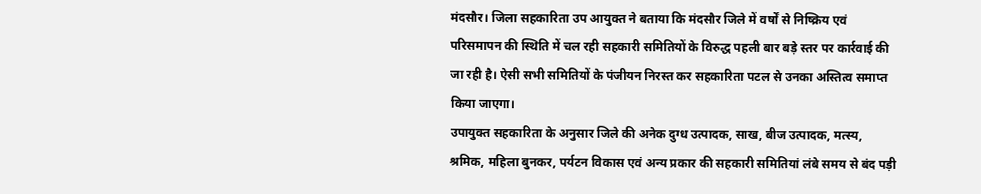मंदसौर। जिला सहकारिता उप आयुक्त ने बताया कि मंदसौर जिले में वर्षों से निष्क्रिय एवं परिसमापन की स्थिति में चल रही सहकारी समितियों के विरुद्ध पहली बार बड़े स्तर पर कार्रवाई की जा रही है। ऐसी सभी समितियों के पंजीयन निरस्त कर सहकारिता पटल से उनका अस्तित्व समाप्त किया जाएगा।
उपायुक्त सहकारिता के अनुसार जिले की अनेक दुग्ध उत्पादक, साख, बीज उत्पादक, मत्स्य, श्रमिक, महिला बुनकर, पर्यटन विकास एवं अन्य प्रकार की सहकारी समितियां लंबे समय से बंद पड़ी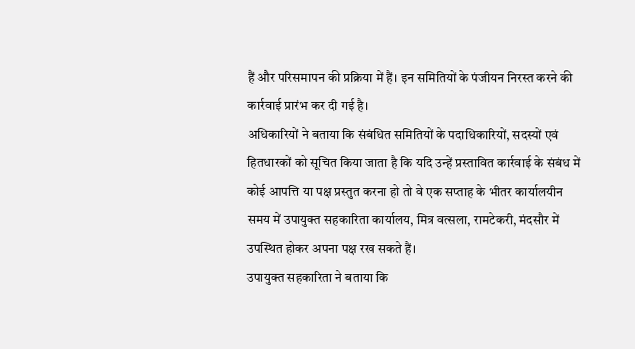हैं और परिसमापन की प्रक्रिया में हैं। इन समितियों के पंजीयन निरस्त करने की कार्रवाई प्रारंभ कर दी गई है।
अधिकारियों ने बताया कि संबंधित समितियों के पदाधिकारियों, सदस्यों एवं हितधारकों को सूचित किया जाता है कि यदि उन्हें प्रस्तावित कार्रवाई के संबंध में कोई आपत्ति या पक्ष प्रस्तुत करना हो तो वे एक सप्ताह के भीतर कार्यालयीन समय में उपायुक्त सहकारिता कार्यालय, मित्र वत्सला, रामटेकरी, मंदसौर में उपस्थित होकर अपना पक्ष रख सकते हैं।
उपायुक्त सहकारिता ने बताया कि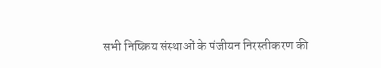सभी निष्क्रिय संस्थाओं के पंजीयन निरस्तीकरण की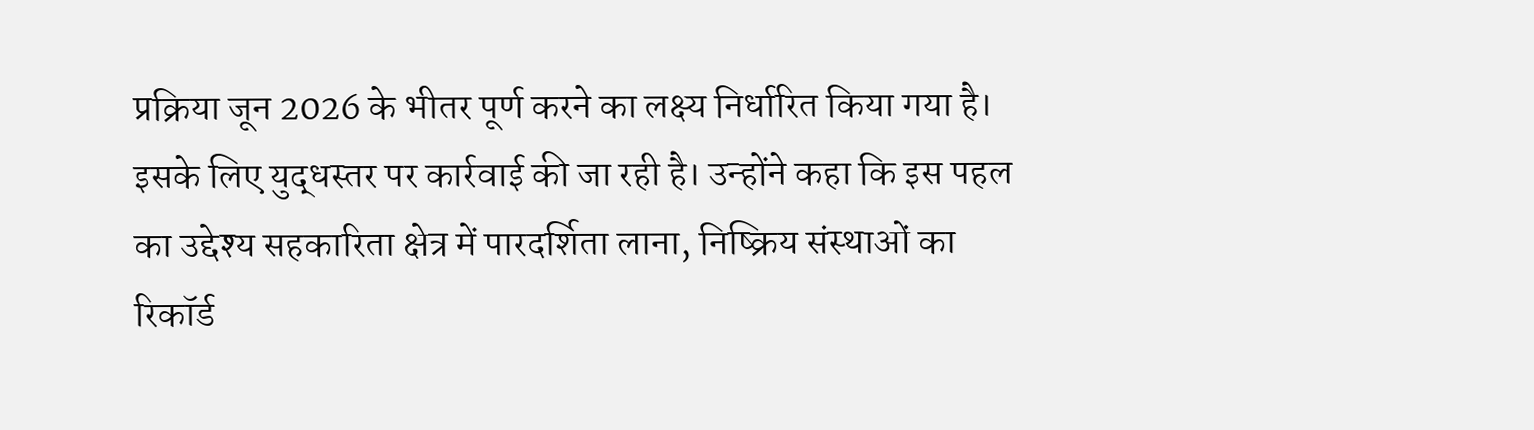प्रक्रिया जून 2026 के भीतर पूर्ण करने का लक्ष्य निर्धारित किया गया है। इसके लिए युद्धस्तर पर कार्रवाई की जा रही है। उन्होंने कहा कि इस पहल का उद्देश्य सहकारिता क्षेत्र में पारदर्शिता लाना, निष्क्रिय संस्थाओं का रिकॉर्ड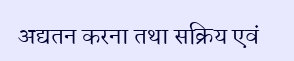अद्यतन करना तथा सक्रिय एवं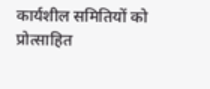कार्यशील समितियों को प्रोत्साहित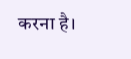करना है।